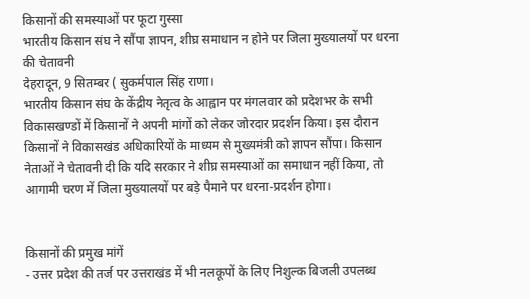किसानों की समस्याओं पर फूटा गुस्सा
भारतीय किसान संघ ने सौंपा ज्ञापन, शीघ्र समाधान न होने पर जिला मुख्यालयों पर धरना की चेतावनी
देहरादून, 9 सितम्बर ( सुकर्मपाल सिंह राणा।
भारतीय किसान संघ के केंद्रीय नेतृत्व के आह्वान पर मंगलवार को प्रदेशभर के सभी विकासखण्डों में किसानों ने अपनी मांगों को लेकर जोरदार प्रदर्शन किया। इस दौरान किसानों ने विकासखंड अधिकारियों के माध्यम से मुख्यमंत्री को ज्ञापन सौंपा। किसान नेताओं ने चेतावनी दी कि यदि सरकार ने शीघ्र समस्याओं का समाधान नहीं किया, तो आगामी चरण में जिला मुख्यालयों पर बड़े पैमाने पर धरना-प्रदर्शन होगा।


किसानों की प्रमुख मांगें
- उत्तर प्रदेश की तर्ज पर उत्तराखंड में भी नलकूपों के लिए निशुल्क बिजली उपलब्ध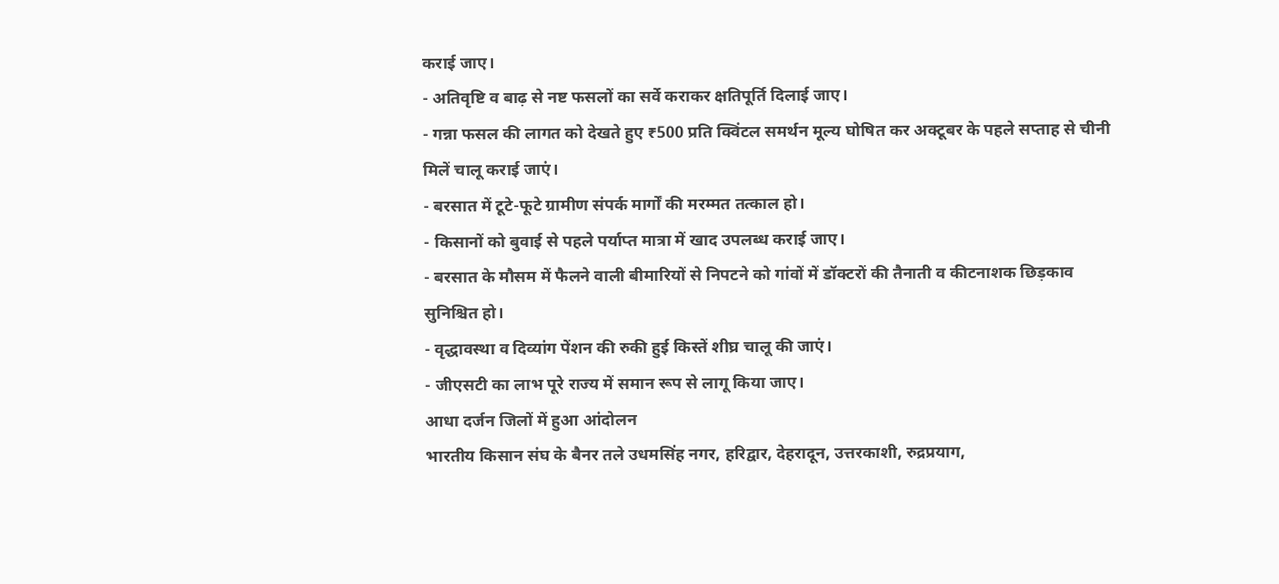कराई जाए।
- अतिवृष्टि व बाढ़ से नष्ट फसलों का सर्वे कराकर क्षतिपूर्ति दिलाई जाए।
- गन्ना फसल की लागत को देखते हुए ₹500 प्रति क्विंटल समर्थन मूल्य घोषित कर अक्टूबर के पहले सप्ताह से चीनी मिलें चालू कराई जाएं।
- बरसात में टूटे-फूटे ग्रामीण संपर्क मार्गों की मरम्मत तत्काल हो।
- किसानों को बुवाई से पहले पर्याप्त मात्रा में खाद उपलब्ध कराई जाए।
- बरसात के मौसम में फैलने वाली बीमारियों से निपटने को गांवों में डॉक्टरों की तैनाती व कीटनाशक छिड़काव सुनिश्चित हो।
- वृद्धावस्था व दिव्यांग पेंशन की रुकी हुई किस्तें शीघ्र चालू की जाएं।
- जीएसटी का लाभ पूरे राज्य में समान रूप से लागू किया जाए।
आधा दर्जन जिलों में हुआ आंदोलन
भारतीय किसान संघ के बैनर तले उधमसिंह नगर, हरिद्वार, देहरादून, उत्तरकाशी, रुद्रप्रयाग,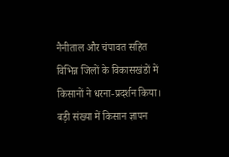नैनीताल और चंपावत सहित विभिन्न जिलों के विकासखंडों में किसानों ने धरना-प्रदर्शन किया। बड़ी संख्या में किसान ज्ञापन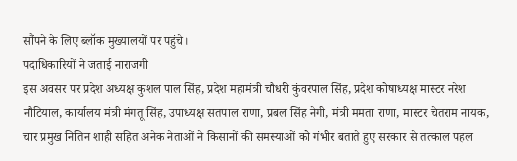सौंपने के लिए ब्लॉक मुख्यालयों पर पहुंचे।
पदाधिकारियों ने जताई नाराजगी
इस अवसर पर प्रदेश अध्यक्ष कुशल पाल सिंह, प्रदेश महामंत्री चौधरी कुंवरपाल सिंह, प्रदेश कोषाध्यक्ष मास्टर नरेश नौटियाल, कार्यालय मंत्री मंगतू सिंह, उपाध्यक्ष सतपाल राणा, प्रबल सिंह नेगी, मंत्री ममता राणा, मास्टर चेतराम नायक, चार प्रमुख नितिन शाही सहित अनेक नेताओं ने किसानों की समस्याओं को गंभीर बताते हुए सरकार से तत्काल पहल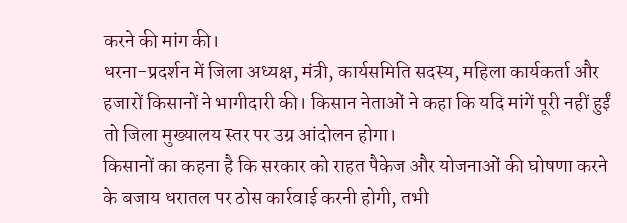करने की मांग की।
धरना-प्रदर्शन में जिला अध्यक्ष, मंत्री, कार्यसमिति सदस्य, महिला कार्यकर्ता और हजारों किसानों ने भागीदारी की। किसान नेताओं ने कहा कि यदि मांगें पूरी नहीं हुईं तो जिला मुख्यालय स्तर पर उग्र आंदोलन होगा।
किसानों का कहना है कि सरकार को राहत पैकेज और योजनाओं की घोषणा करने के बजाय धरातल पर ठोस कार्रवाई करनी होगी, तभी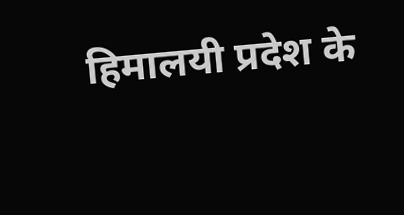हिमालयी प्रदेश के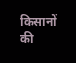किसानों की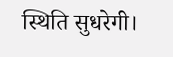स्थिति सुधरेगी।